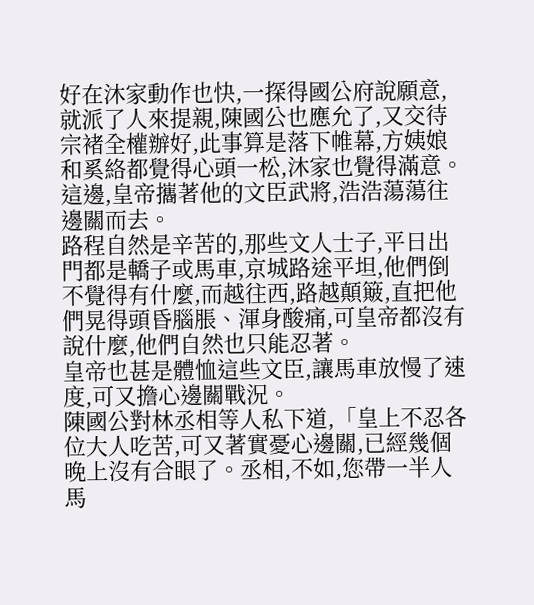好在沐家動作也快,一探得國公府說願意,就派了人來提親,陳國公也應允了,又交待宗褚全權辦好,此事算是落下帷幕,方姨娘和奚絡都覺得心頭一松,沐家也覺得滿意。
這邊,皇帝攜著他的文臣武將,浩浩蕩蕩往邊關而去。
路程自然是辛苦的,那些文人士子,平日出門都是轎子或馬車,京城路途平坦,他們倒不覺得有什麼,而越往西,路越顛簸,直把他們晃得頭昏腦脹、渾身酸痛,可皇帝都沒有說什麼,他們自然也只能忍著。
皇帝也甚是體恤這些文臣,讓馬車放慢了速度,可又擔心邊關戰況。
陳國公對林丞相等人私下道,「皇上不忍各位大人吃苦,可又著實憂心邊關,已經幾個晚上沒有合眼了。丞相,不如,您帶一半人馬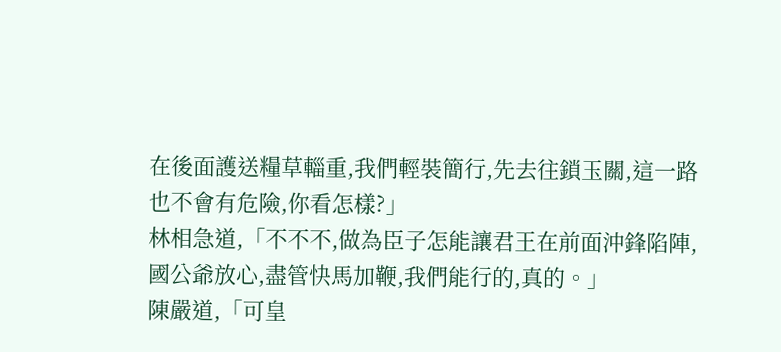在後面護送糧草輜重,我們輕裝簡行,先去往鎖玉關,這一路也不會有危險,你看怎樣?」
林相急道,「不不不,做為臣子怎能讓君王在前面沖鋒陷陣,國公爺放心,盡管快馬加鞭,我們能行的,真的。」
陳嚴道,「可皇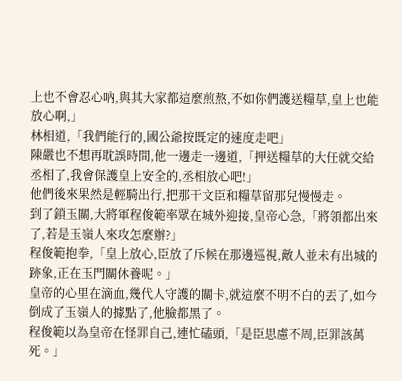上也不會忍心吶,與其大家都這麼煎熬,不如你們護送糧草,皇上也能放心啊,」
林相道,「我們能行的,國公爺按既定的速度走吧」
陳嚴也不想再耽誤時間,他一邊走一邊道,「押送糧草的大任就交給丞相了,我會保護皇上安全的,丞相放心吧!」
他們後來果然是輕騎出行,把那干文臣和糧草留那兒慢慢走。
到了鎖玉關,大將軍程俊範率眾在城外迎接,皇帝心急,「將領都出來了,若是玉嶺人來攻怎麼辦?」
程俊範抱拳,「皇上放心,臣放了斥候在那邊巡視,敵人並未有出城的跡象,正在玉門關休養呢。」
皇帝的心里在滴血,幾代人守護的關卡,就這麼不明不白的丟了,如今倒成了玉嶺人的據點了,他臉都黑了。
程俊範以為皇帝在怪罪自己,連忙磕頭,「是臣思慮不周,臣罪該萬死。」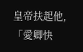皇帝扶起他,「愛卿快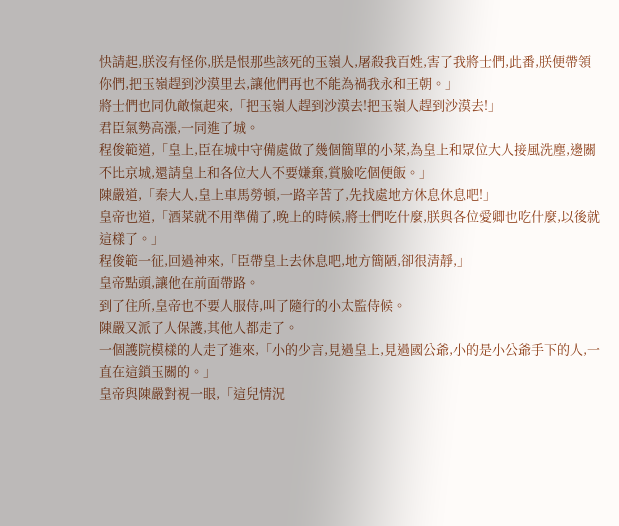快請起,朕沒有怪你,朕是恨那些該死的玉嶺人,屠殺我百姓,害了我將士們,此番,朕便帶領你們,把玉嶺趕到沙漠里去,讓他們再也不能為禍我永和王朝。」
將士們也同仇敵愾起來,「把玉嶺人趕到沙漠去!把玉嶺人趕到沙漠去!」
君臣氣勢高漲,一同進了城。
程俊範道,「皇上,臣在城中守備處做了幾個簡單的小菜,為皇上和眾位大人接風洗塵,邊關不比京城,還請皇上和各位大人不要嫌棄,賞臉吃個便飯。」
陳嚴道,「秦大人,皇上車馬勞頓,一路辛苦了,先找處地方休息休息吧!」
皇帝也道,「酒菜就不用準備了,晚上的時候,將士們吃什麼,朕與各位愛卿也吃什麼,以後就這樣了。」
程俊範一征,回過神來,「臣帶皇上去休息吧,地方簡陋,卻很清靜,」
皇帝點頭,讓他在前面帶路。
到了住所,皇帝也不要人服侍,叫了隨行的小太監侍候。
陳嚴又派了人保護,其他人都走了。
一個護院模樣的人走了進來,「小的少言,見過皇上,見過國公爺,小的是小公爺手下的人,一直在這鎖玉關的。」
皇帝與陳嚴對視一眼,「這兒情況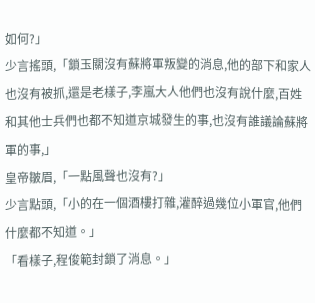如何?」
少言搖頭,「鎖玉關沒有蘇將軍叛變的消息,他的部下和家人也沒有被抓,還是老樣子,李嵐大人他們也沒有說什麼,百姓和其他士兵們也都不知道京城發生的事,也沒有誰議論蘇將軍的事,」
皇帝皺眉,「一點風聲也沒有?」
少言點頭,「小的在一個酒樓打雜,灌醉過幾位小軍官,他們什麼都不知道。」
「看樣子,程俊範封鎖了消息。」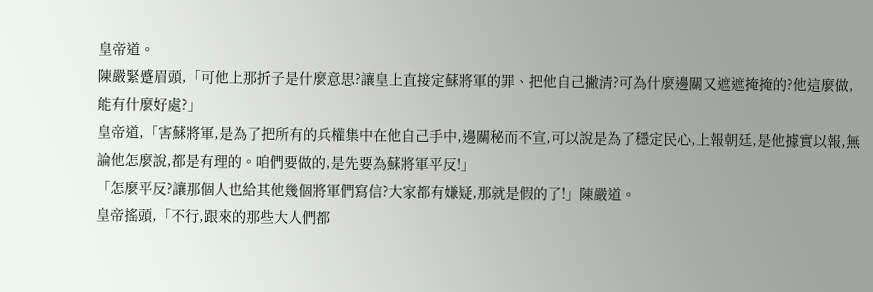皇帝道。
陳嚴緊蹙眉頭,「可他上那折子是什麼意思?讓皇上直接定蘇將軍的罪、把他自己撇清?可為什麼邊關又遮遮掩掩的?他這麼做,能有什麼好處?」
皇帝道,「害蘇將軍,是為了把所有的兵權集中在他自己手中,邊關秘而不宣,可以說是為了穩定民心,上報朝廷,是他據實以報,無論他怎麼說,都是有理的。咱們要做的,是先要為蘇將軍平反!」
「怎麼平反?讓那個人也給其他幾個將軍們寫信?大家都有嫌疑,那就是假的了!」陳嚴道。
皇帝搖頭,「不行,跟來的那些大人們都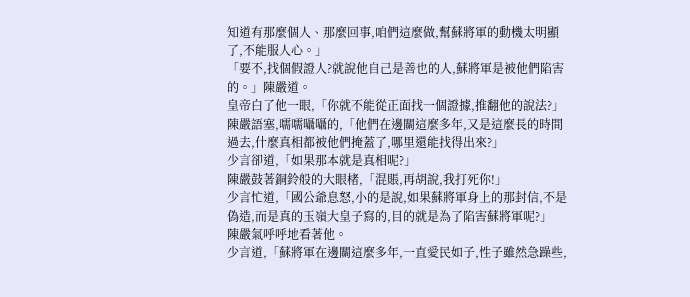知道有那麼個人、那麼回事,咱們這麼做,幫蘇將軍的動機太明顯了,不能服人心。」
「要不,找個假證人?就說他自己是善也的人,蘇將軍是被他們陷害的。」陳嚴道。
皇帝白了他一眼,「你就不能從正面找一個證據,推翻他的說法?」
陳嚴語塞,嚅嚅囁囁的,「他們在邊關這麼多年,又是這麼長的時間過去,什麼真相都被他們掩蓋了,哪里還能找得出來?」
少言卻道,「如果那本就是真相呢?」
陳嚴鼓著銅鈴般的大眼楮,「混賬,再胡說,我打死你!」
少言忙道,「國公爺息怒,小的是說,如果蘇將軍身上的那封信,不是偽造,而是真的玉嶺大皇子寫的,目的就是為了陷害蘇將軍呢?」
陳嚴氣呼呼地看著他。
少言道,「蘇將軍在邊關這麼多年,一直愛民如子,性子雖然急躁些,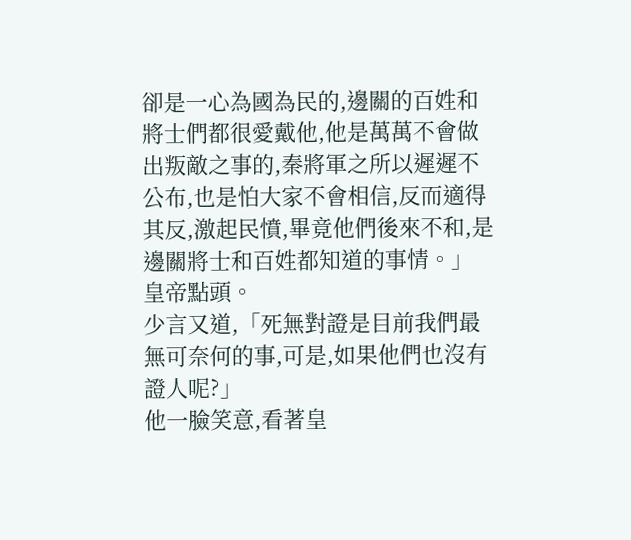卻是一心為國為民的,邊關的百姓和將士們都很愛戴他,他是萬萬不會做出叛敵之事的,秦將軍之所以遲遲不公布,也是怕大家不會相信,反而適得其反,激起民憤,畢竟他們後來不和,是邊關將士和百姓都知道的事情。」
皇帝點頭。
少言又道,「死無對證是目前我們最無可奈何的事,可是,如果他們也沒有證人呢?」
他一臉笑意,看著皇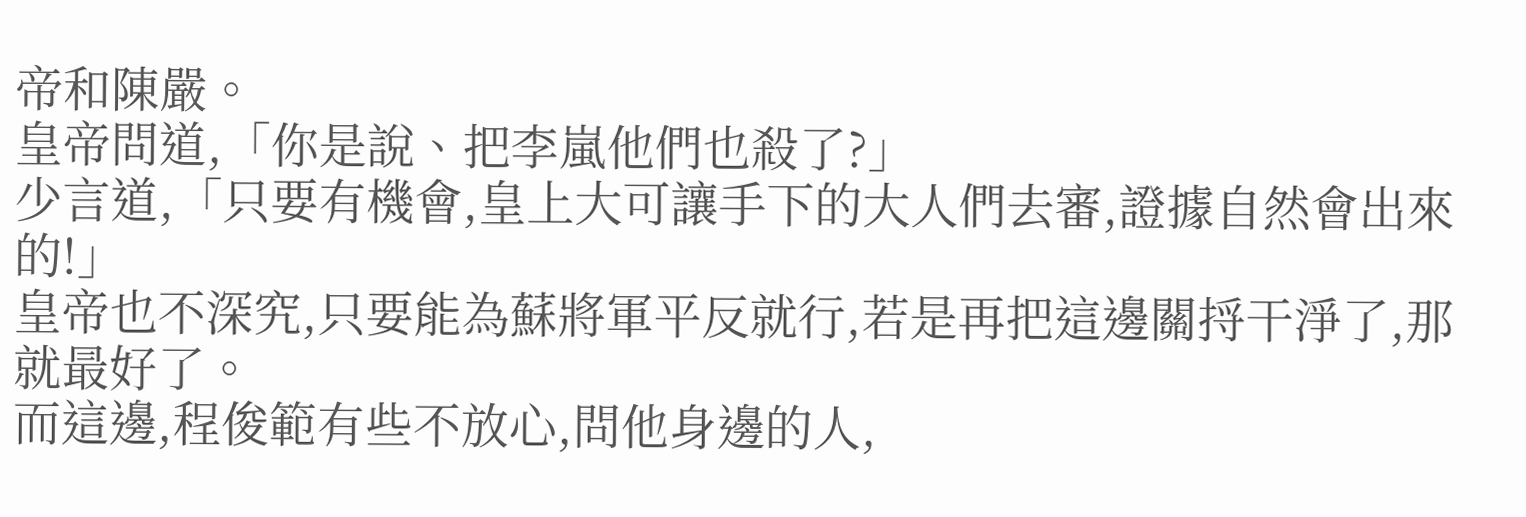帝和陳嚴。
皇帝問道,「你是說、把李嵐他們也殺了?」
少言道,「只要有機會,皇上大可讓手下的大人們去審,證據自然會出來的!」
皇帝也不深究,只要能為蘇將軍平反就行,若是再把這邊關捋干淨了,那就最好了。
而這邊,程俊範有些不放心,問他身邊的人,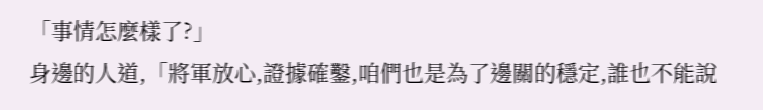「事情怎麼樣了?」
身邊的人道,「將軍放心,證據確鑿,咱們也是為了邊關的穩定,誰也不能說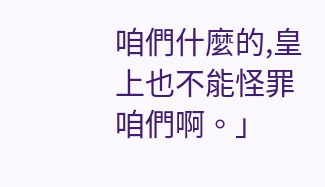咱們什麼的,皇上也不能怪罪咱們啊。」